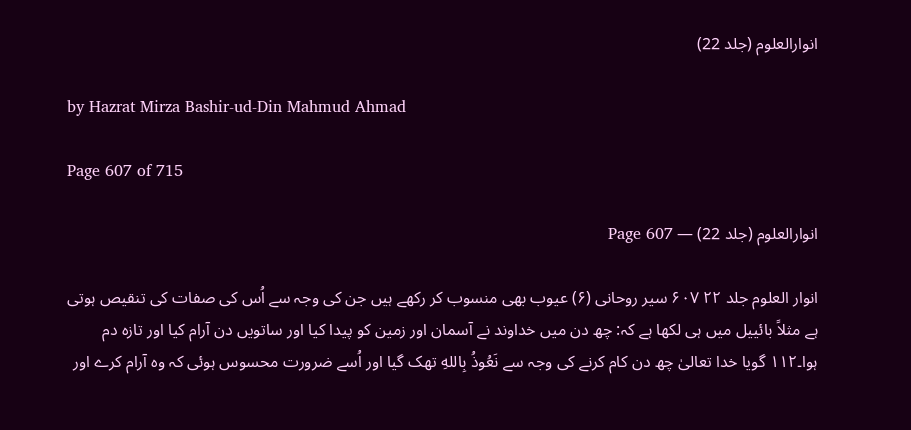انوارالعلوم (جلد 22)

by Hazrat Mirza Bashir-ud-Din Mahmud Ahmad

Page 607 of 715

انوارالعلوم (جلد 22) — Page 607

انوار العلوم جلد ۲۲ ۶۰۷ سیر روحانی (۶) عیوب بھی منسوب کر رکھے ہیں جن کی وجہ سے اُس کی صفات کی تنقیص ہوتی ہے مثلاً بائییل میں ہی لکھا ہے کہ: چھ دن میں خداوند نے آسمان اور زمین کو پیدا کیا اور ساتویں دن آرام کیا اور تازہ دم ہوا۔۱۱۲ گویا خدا تعالیٰ چھ دن کام کرنے کی وجہ سے نَعُوذُ بِاللهِ تھک گیا اور اُسے ضرورت محسوس ہوئی کہ وہ آرام کرے اور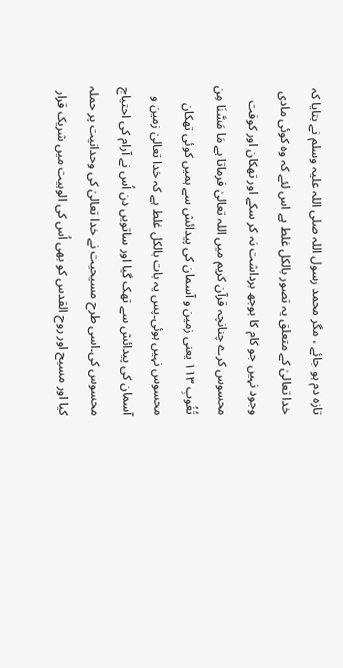تازہ دم ہو جائے ، مگر محمد رسول اللہ صلی اللہ علیہ وسلم نے بتایا کہ خدا تعالیٰ کے متعلق یہ تصور بالکل غلط ہے اس لئے کہ وہ کوئی مادی وجود نہیں جو کام کا بوجھ برداشت نہ کر سکے اور تھکان اور کوفت محسوس کرے چنانچہ قرآن کریم میں اللہ تعالیٰ فرماتا ہے مَا مَسَّنَا مِن تُغُوبِ ۱۱۳ یعنی زمین و آسمان کی پیدائش سے ہمیں کوئی تھکان محسوس نہیں ہوئی۔پس یہ بات بالکل غلط ہے کہ خدا تعالیٰ زمین و آسمان کی پیدائش سے تھک گیا اور ساتویں دن اُس نے آرام کی احتیاج محسوس کی۔اسی طرح مسیحیت نے خدا تعالیٰ کی وحدانیت پر حملہ کیا اور مسیح اور روح القدس کو بھی اُس کی الوہیت میں شریک قرار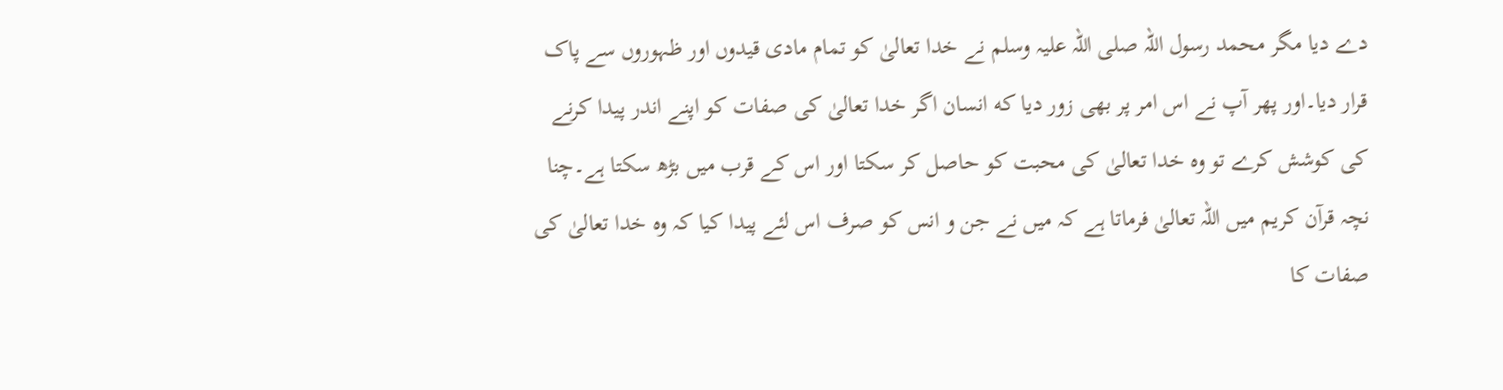دے دیا مگر محمد رسول اللہ صلی اللہ علیہ وسلم نے خدا تعالیٰ کو تمام مادی قیدوں اور ظہوروں سے پاک قرار دیا۔اور پھر آپ نے اس امر پر بھی زور دیا که انسان اگر خدا تعالیٰ کی صفات کو اپنے اندر پیدا کرنے کی کوشش کرے تو وہ خدا تعالیٰ کی محبت کو حاصل کر سکتا اور اس کے قرب میں بڑھ سکتا ہے۔چنا نچہ قرآن کریم میں اللہ تعالیٰ فرماتا ہے کہ میں نے جن و انس کو صرف اس لئے پیدا کیا کہ وہ خدا تعالیٰ کی صفات کا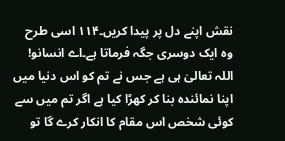نقش اپنے دل پر پیدا کریں۔۱۱۴ اسی طرح وہ ایک دوسری جگہ فرماتا ہے۔اے انسانو! اللہ تعالیٰ ہی ہے جس نے تم کو اس دنیا میں اپنا نمائندہ بنا کر کھڑا کیا ہے اگر تم میں سے کوئی شخص اس مقام کا انکار کرے گا تو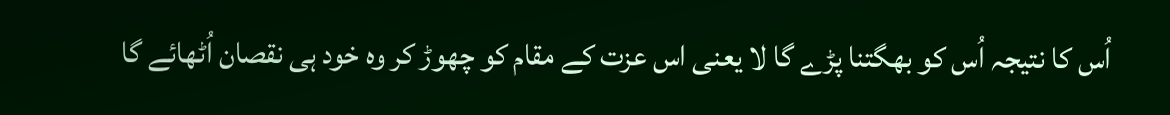اُس کا نتیجہ اُس کو بھگتنا پڑے گا لا یعنی اس عزت کے مقام کو چھوڑ کر وہ خود ہی نقصان اُٹھائے گا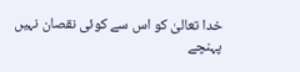خدا تعالیٰ کو اس سے کوئی نقصان نہیں پہنچے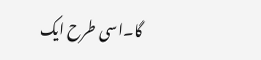گا۔اسی طرح ایک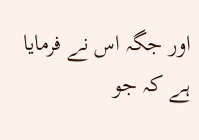اور جگہ اس نے فرمایا ہے کہ جو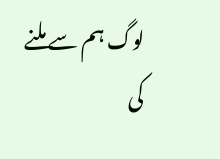لوگ ہم سے ملنے کی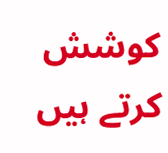کوشش کرتے ہیں